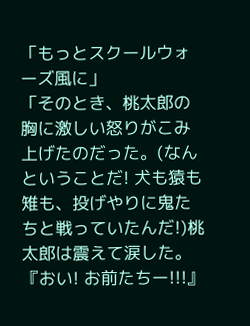「もっとスクールウォーズ風に」
「そのとき、桃太郎の胸に激しい怒りがこみ上げたのだった。(なんということだ! 犬も猿も雉も、投げやりに鬼たちと戦っていたんだ!)桃太郎は震えて涙した。『おい! お前たちー!!!』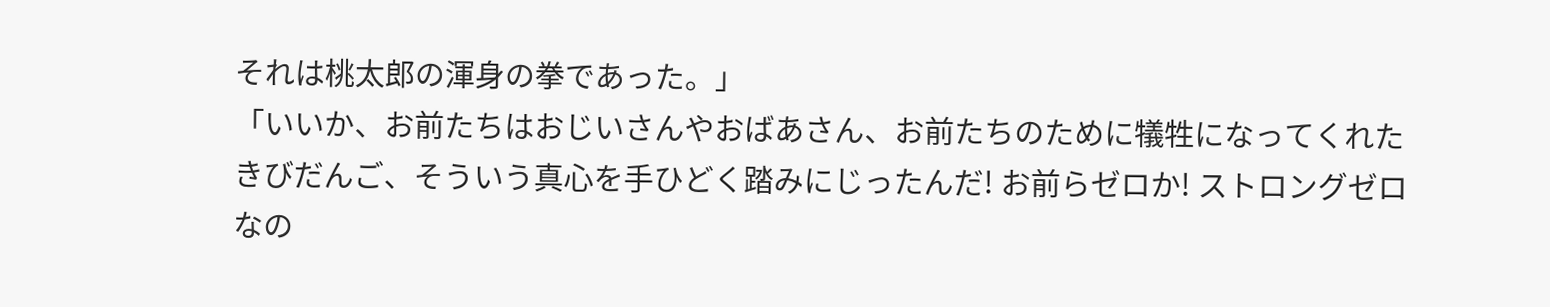それは桃太郎の渾身の拳であった。」
「いいか、お前たちはおじいさんやおばあさん、お前たちのために犠牲になってくれたきびだんご、そういう真心を手ひどく踏みにじったんだ! お前らゼロか! ストロングゼロなの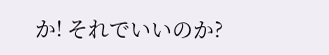か! それでいいのか?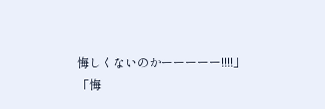悔しくないのかーーーーー!!!!」
「悔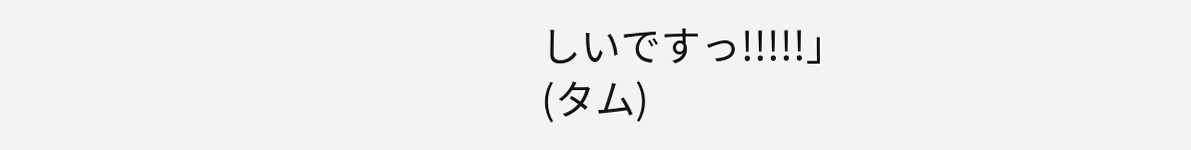しいですっ!!!!!」
(タム)